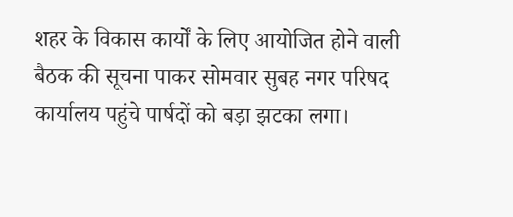शहर के विकास कार्यों के लिए आयोजित होने वाली बैठक की सूचना पाकर सोमवार सुबह नगर परिषद कार्यालय पहुंचे पार्षदों को बड़ा झटका लगा।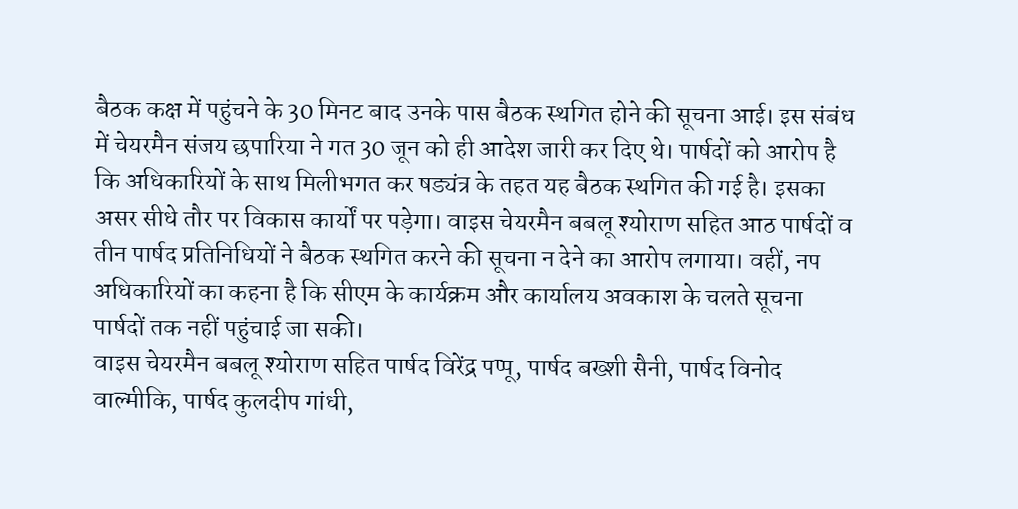बैठक कक्ष में पहुंचने के 30 मिनट बाद उनके पास बैठक स्थगित होने की सूचना आई। इस संबंध में चेयरमैन संजय छपारिया ने गत 30 जून को ही आदेश जारी कर दिए थे। पार्षदों को आरोप है कि अधिकारियों के साथ मिलीभगत कर षड्यंत्र के तहत यह बैठक स्थगित की गई है। इसका असर सीधे तौर पर विकास कार्यों पर पड़ेगा। वाइस चेयरमैन बबलू श्योराण सहित आठ पार्षदों व तीन पार्षद प्रतिनिधियों ने बैठक स्थगित करने की सूचना न देने का आरोप लगाया। वहीं, नप अधिकारियों का कहना है कि सीएम के कार्यक्रम और कार्यालय अवकाश के चलते सूचना पार्षदों तक नहीं पहुंचाई जा सकी।
वाइस चेयरमैन बबलू श्योराण सहित पार्षद विरेंद्र पप्पू, पार्षद बख्शी सैनी, पार्षद विनोद वाल्मीकि, पार्षद कुलदीप गांधी,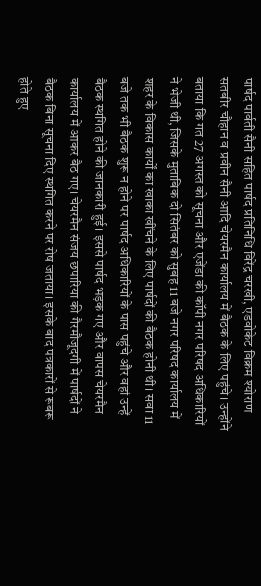पार्षद पार्वती सैनी सहित पार्षद प्रतिनिधि विरेंद्र चरखी, एडवोकेट विक्रम श्योराण सतबीर चौहान व प्रवीन सैनी आदि चेयरमैन कार्यालय में बैठक के लिए पहुंचे। उन्होंने बताया कि गत 27 अगस्त को सूचना और एजेंडा की कॉपी नगर परिषद अधिकारियों ने भेजी थी, जिसके मुताबिक दो सितंबर को सुबह 11 बजे नगर परिषद कार्यालय में शहर के विकास कार्यों का खाका खींचने के लिए पार्षदों की बैठक होनी थी। सवा 11 बजे तक भी बैठक शुरू न होने पर पार्षद अधिकारियों के पास पहुंचे और वहां उन्हें बैठक स्थगित होने की जानकारी हुई। इससे पार्षद भड़क गए और वापस चेयरमैन कार्यालय में आकर बैठ गए। चेयरमैन संजय छपारिया की गैरमौजूदगी में पार्षदों ने बैठक बिना सूचना दिए स्थगित करने पर रोष जताया। इसके बाद पत्रकारों से रूबरू होते हुए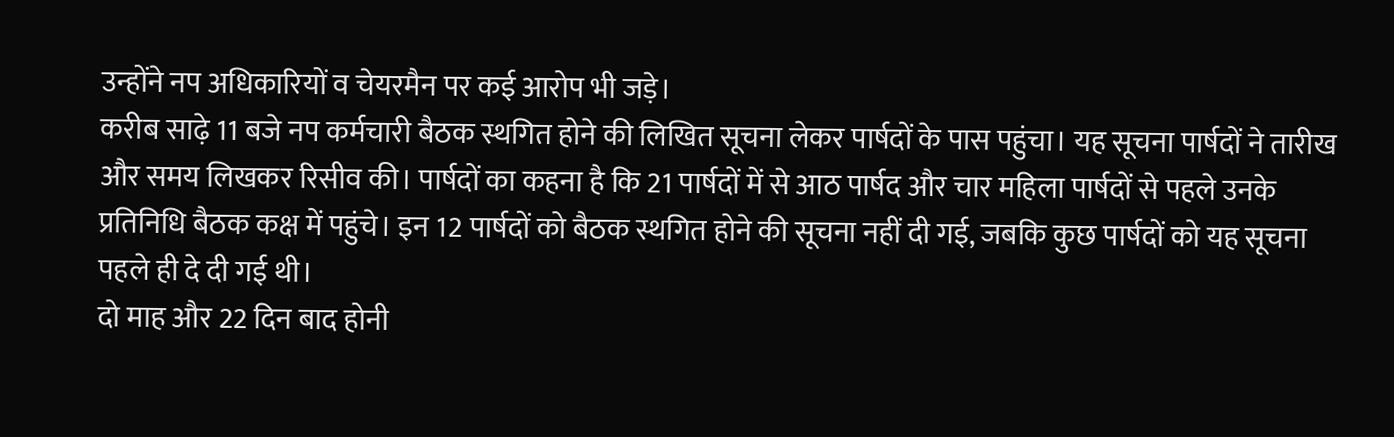उन्होंने नप अधिकारियों व चेयरमैन पर कई आरोप भी जड़े।
करीब साढ़े 11 बजे नप कर्मचारी बैठक स्थगित होने की लिखित सूचना लेकर पार्षदों के पास पहुंचा। यह सूचना पार्षदों ने तारीख और समय लिखकर रिसीव की। पार्षदों का कहना है कि 21 पार्षदों में से आठ पार्षद और चार महिला पार्षदों से पहले उनके प्रतिनिधि बैठक कक्ष में पहुंचे। इन 12 पार्षदों को बैठक स्थगित होने की सूचना नहीं दी गई, जबकि कुछ पार्षदों को यह सूचना पहले ही दे दी गई थी।
दो माह और 22 दिन बाद होनी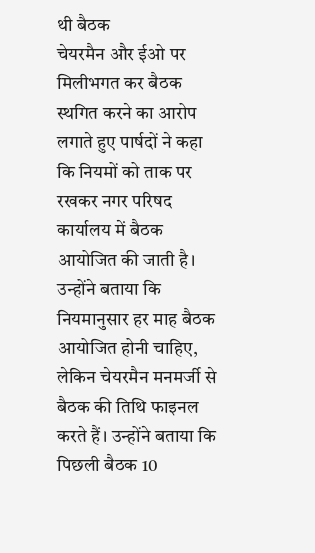थी बैठक
चेयरमैन और ईओ पर मिलीभगत कर बैठक स्थगित करने का आरोप लगाते हुए पार्षदों ने कहा कि नियमों को ताक पर रखकर नगर परिषद कार्यालय में बैठक आयोजित की जाती है। उन्होंने बताया कि नियमानुसार हर माह बैठक आयोजित होनी चाहिए, लेकिन चेयरमैन मनमर्जी से बैठक की तिथि फाइनल करते हैं। उन्होंने बताया कि पिछली बैठक 10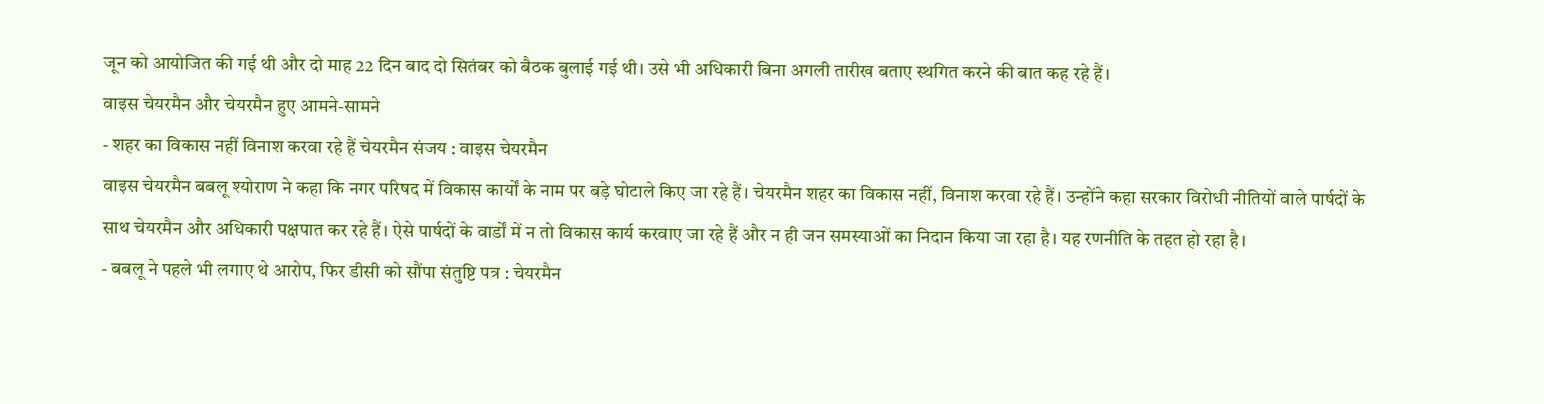जून को आयोजित की गई थी और दो माह 22 दिन बाद दो सितंबर को बैठक बुलाई गई थी। उसे भी अधिकारी बिना अगली तारीख बताए स्थगित करने की बात कह रहे हैं।
वाइस चेयरमैन और चेयरमैन हुए आमने-सामने
- शहर का विकास नहीं विनाश करवा रहे हैं चेयरमैन संजय : वाइस चेयरमैन
वाइस चेयरमैन बबलू श्योराण ने कहा कि नगर परिषद में विकास कार्यों के नाम पर बड़े घोटाले किए जा रहे हैं। चेयरमैन शहर का विकास नहीं, विनाश करवा रहे हैं। उन्होंने कहा सरकार विरोधी नीतियों वाले पार्षदों के साथ चेयरमैन और अधिकारी पक्षपात कर रहे हैं। ऐसे पार्षदों के वार्डों में न तो विकास कार्य करवाए जा रहे हैं और न ही जन समस्याओं का निदान किया जा रहा है। यह रणनीति के तहत हो रहा है।
- बबलू ने पहले भी लगाए थे आरोप, फिर डीसी को सौंपा संतुष्टि पत्र : चेयरमैन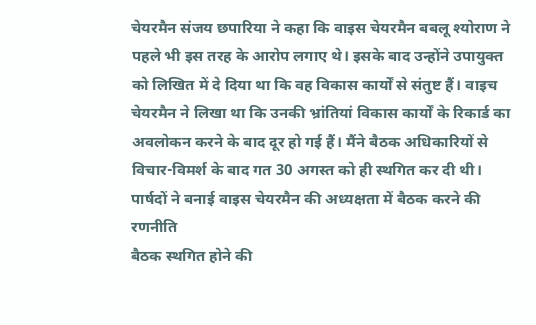चेयरमैन संजय छपारिया ने कहा कि वाइस चेयरमैन बबलू श्योराण ने पहले भी इस तरह के आरोप लगाए थे। इसके बाद उन्होंने उपायुक्त को लिखित में दे दिया था कि वह विकास कार्यों से संतुष्ट हैं। वाइच चेयरमैन ने लिखा था कि उनकी भ्रांतियां विकास कार्यों के रिकार्ड का अवलोकन करने के बाद दूर हो गई हैं। मैंने बैठक अधिकारियों से विचार-विमर्श के बाद गत 30 अगस्त को ही स्थगित कर दी थी।
पार्षदों ने बनाई वाइस चेयरमैन की अध्यक्षता में बैठक करने की रणनीति
बैठक स्थगित होने की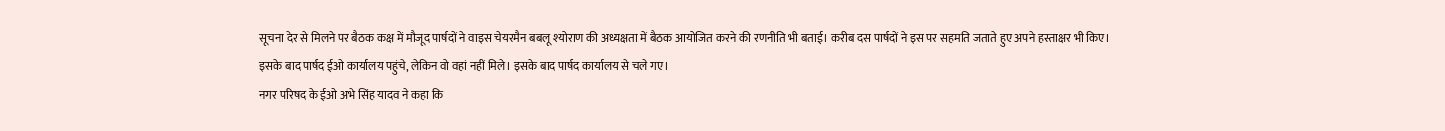सूचना देर से मिलने पर बैठक कक्ष में मौजूद पार्षदों ने वाइस चेयरमैन बबलू श्योराण की अध्यक्षता में बैठक आयोजित करने की रणनीति भी बताई। करीब दस पार्षदों ने इस पर सहमति जताते हुए अपने हस्ताक्षर भी किए। इसके बाद पार्षद ईओ कार्यालय पहुंचे, लेकिन वो वहां नहीं मिले। इसके बाद पार्षद कार्यालय से चले गए।
नगर परिषद के ईओ अभे सिंह यादव ने कहा कि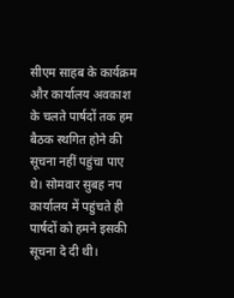सीएम साहब के कार्यक्रम और कार्यालय अवकाश के चलते पार्षदों तक हम बैठक स्थगित होने की सूचना नहीं पहुंचा पाए थे। सोमवार सुबह नप कार्यालय में पहुंचते ही पार्षदों को हमने इसकी सूचना दे दी थी।